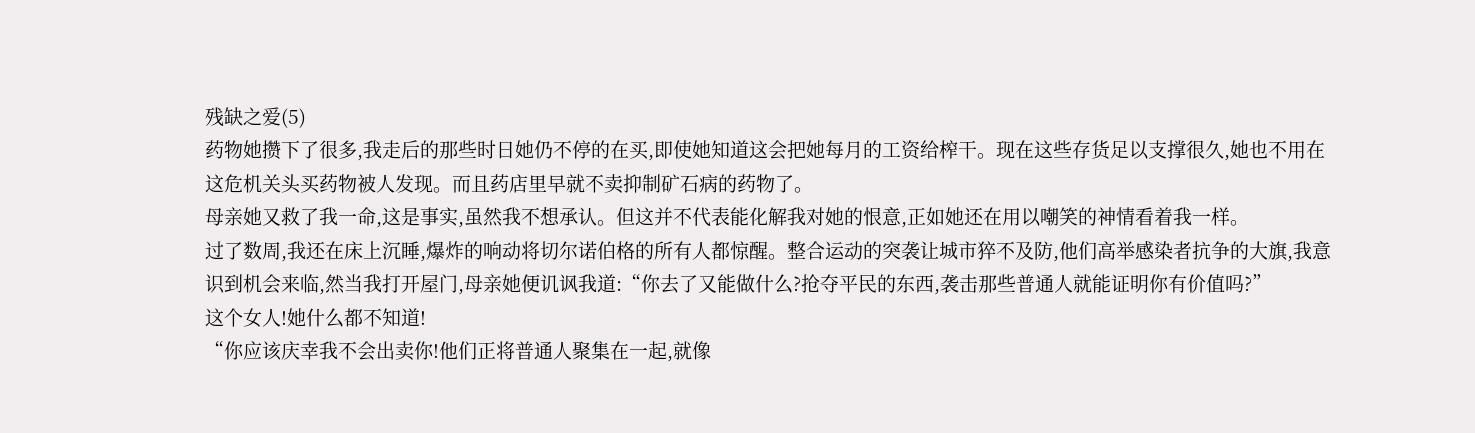残缺之爱(5)
药物她攒下了很多,我走后的那些时日她仍不停的在买,即使她知道这会把她每月的工资给榨干。现在这些存货足以支撑很久,她也不用在这危机关头买药物被人发现。而且药店里早就不卖抑制矿石病的药物了。
母亲她又救了我一命,这是事实,虽然我不想承认。但这并不代表能化解我对她的恨意,正如她还在用以嘲笑的神情看着我一样。
过了数周,我还在床上沉睡,爆炸的响动将切尔诺伯格的所有人都惊醒。整合运动的突袭让城市猝不及防,他们高举感染者抗争的大旗,我意识到机会来临,然当我打开屋门,母亲她便讥讽我道:“你去了又能做什么?抢夺平民的东西,袭击那些普通人就能证明你有价值吗?”
这个女人!她什么都不知道!
“你应该庆幸我不会出卖你!他们正将普通人聚集在一起,就像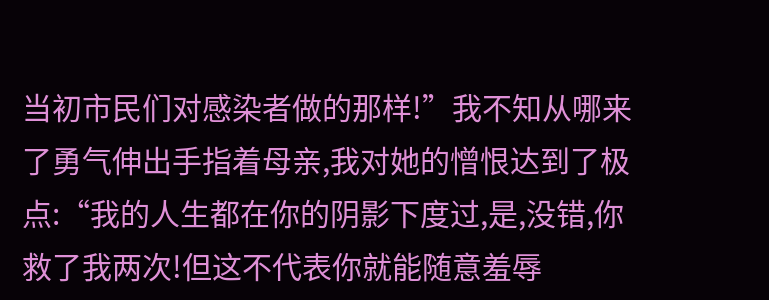当初市民们对感染者做的那样!”我不知从哪来了勇气伸出手指着母亲,我对她的憎恨达到了极点:“我的人生都在你的阴影下度过,是,没错,你救了我两次!但这不代表你就能随意羞辱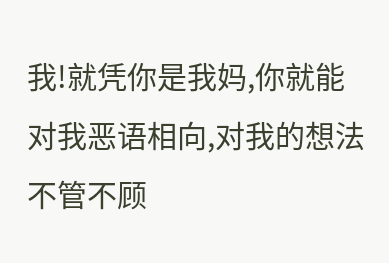我!就凭你是我妈,你就能对我恶语相向,对我的想法不管不顾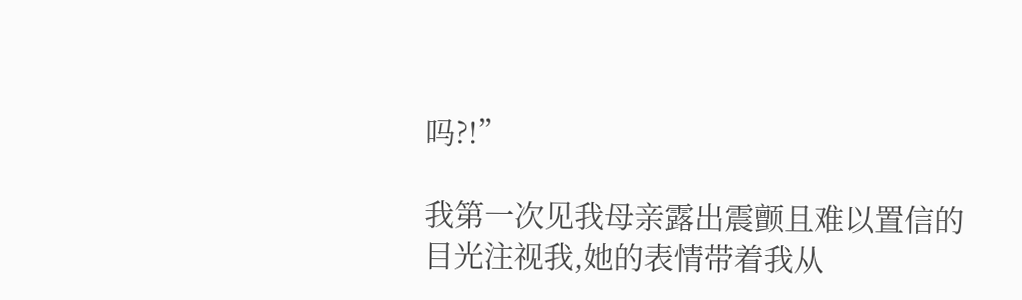吗?!”

我第一次见我母亲露出震颤且难以置信的目光注视我,她的表情带着我从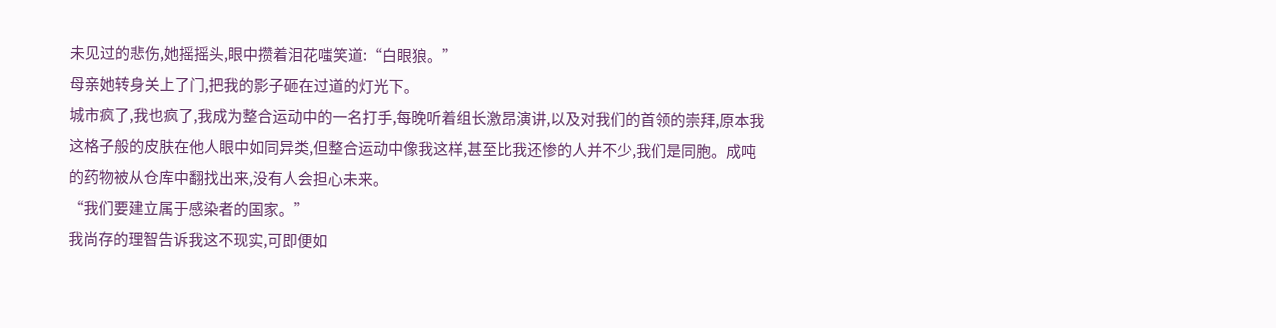未见过的悲伤,她摇摇头,眼中攒着泪花嗤笑道:“白眼狼。”
母亲她转身关上了门,把我的影子砸在过道的灯光下。
城市疯了,我也疯了,我成为整合运动中的一名打手,每晚听着组长激昂演讲,以及对我们的首领的崇拜,原本我这格子般的皮肤在他人眼中如同异类,但整合运动中像我这样,甚至比我还惨的人并不少,我们是同胞。成吨的药物被从仓库中翻找出来,没有人会担心未来。
“我们要建立属于感染者的国家。”
我尚存的理智告诉我这不现实,可即便如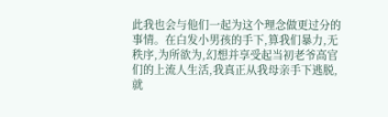此我也会与他们一起为这个理念做更过分的事情。在白发小男孩的手下,算我们暴力,无秩序,为所欲为,幻想并享受起当初老爷高官们的上流人生活,我真正从我母亲手下逃脱,就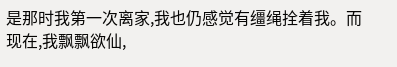是那时我第一次离家,我也仍感觉有缰绳拴着我。而现在,我飘飘欲仙,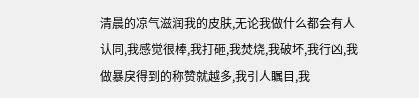清晨的凉气滋润我的皮肤,无论我做什么都会有人认同,我感觉很棒,我打砸,我焚烧,我破坏,我行凶,我做暴戾得到的称赞就越多,我引人瞩目,我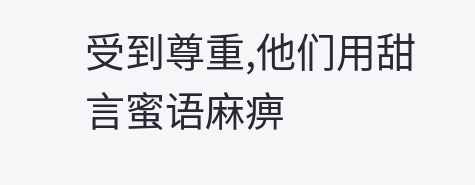受到尊重,他们用甜言蜜语麻痹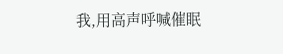我,用高声呼喊催眠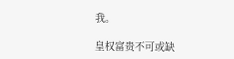我。

皇权富贵不可或缺